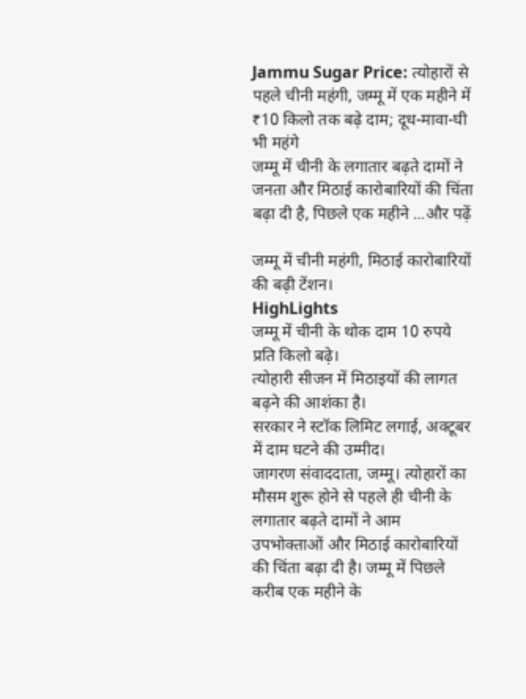Jammu Sugar Price: त्योहारों से पहले चीनी महंगी, जम्मू में एक महीने में ₹10 किलो तक बढ़े दाम; दूध-मावा-घी भी महंगे
जम्मू में चीनी के लगातार बढ़ते दामों ने जनता और मिठाई कारोबारियों की चिंता बढ़ा दी है, पिछले एक महीने ...और पढ़ें

जम्मू में चीनी महंगी, मिठाई कारोबारियों की बढ़ी टेंशन।
HighLights
जम्मू में चीनी के थोक दाम 10 रुपये प्रति किलो बढ़े।
त्योहारी सीजन में मिठाइयों की लागत बढ़ने की आशंका है।
सरकार ने स्टॉक लिमिट लगाई, अक्टूबर में दाम घटने की उम्मीद।
जागरण संवाददाता, जम्मू। त्योहारों का मौसम शुरू होने से पहले ही चीनी के लगातार बढ़ते दामों ने आम उपभोक्ताओं और मिठाई कारोबारियों की चिंता बढ़ा दी है। जम्मू में पिछले करीब एक महीने के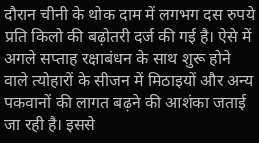दौरान चीनी के थोक दाम में लगभग दस रुपये प्रति किलो की बढ़ोतरी दर्ज की गई है। ऐसे में अगले सप्ताह रक्षाबंधन के साथ शुरू होने वाले त्योहारों के सीजन में मिठाइयों और अन्य पकवानों की लागत बढ़ने की आशंका जताई जा रही है। इससे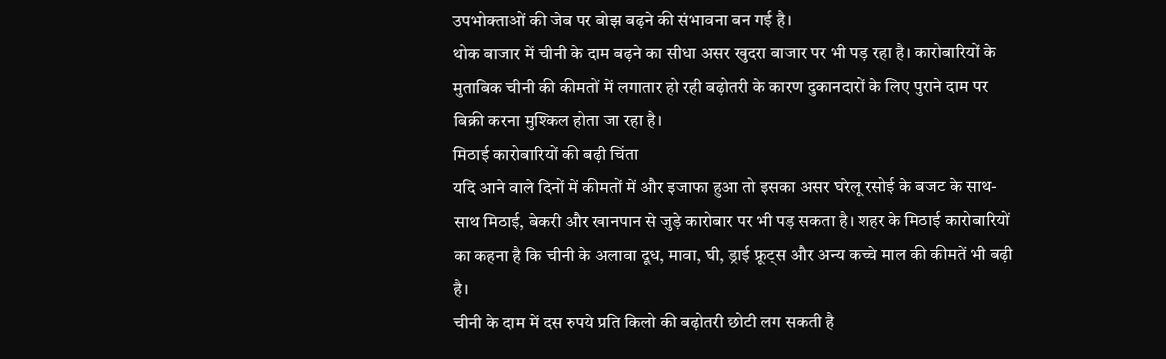उपभोक्ताओं की जेब पर बोझ बढ़ने की संभावना बन गई है।
थोक बाजार में चीनी के दाम बढ़ने का सीधा असर खुदरा बाजार पर भी पड़ रहा है। कारोबारियों के मुताबिक चीनी की कीमतों में लगातार हो रही बढ़ोतरी के कारण दुकानदारों के लिए पुराने दाम पर बिक्री करना मुश्किल होता जा रहा है।
मिठाई कारोबारियों की बढ़ी चिंता
यदि आने वाले दिनों में कीमतों में और इजाफा हुआ तो इसका असर घरेलू रसोई के बजट के साथ-साथ मिठाई, बेकरी और खानपान से जुड़े कारोबार पर भी पड़ सकता है। शहर के मिठाई कारोबारियों का कहना है कि चीनी के अलावा दूध, मावा, घी, ड्राई फ्रूट्स और अन्य कच्चे माल की कीमतें भी बढ़ी है।
चीनी के दाम में दस रुपये प्रति किलो की बढ़ोतरी छोटी लग सकती है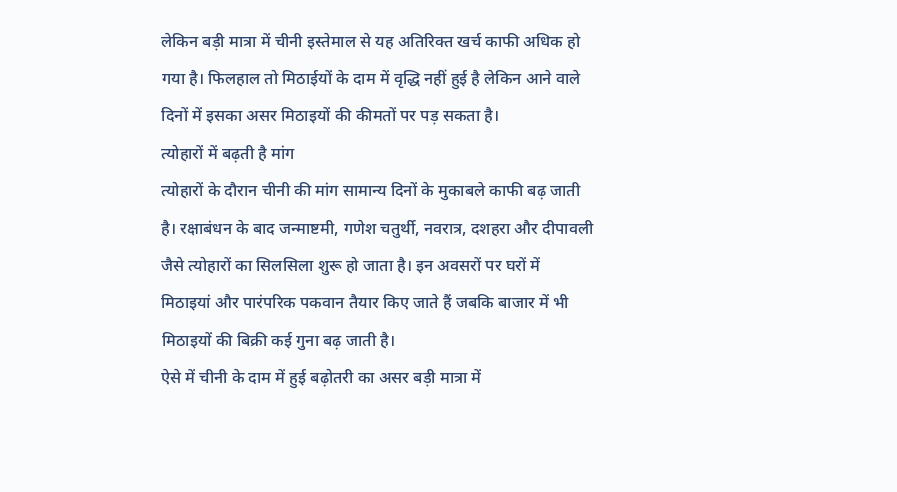लेकिन बड़ी मात्रा में चीनी इस्तेमाल से यह अतिरिक्त खर्च काफी अधिक हो गया है। फिलहाल तो मिठाईयों के दाम में वृद्धि नहीं हुई है लेकिन आने वाले दिनों में इसका असर मिठाइयों की कीमतों पर पड़ सकता है।
त्योहारों में बढ़ती है मांग
त्योहारों के दौरान चीनी की मांग सामान्य दिनों के मुकाबले काफी बढ़ जाती है। रक्षाबंधन के बाद जन्माष्टमी, गणेश चतुर्थी, नवरात्र, दशहरा और दीपावली जैसे त्योहारों का सिलसिला शुरू हो जाता है। इन अवसरों पर घरों में मिठाइयां और पारंपरिक पकवान तैयार किए जाते हैं जबकि बाजार में भी मिठाइयों की बिक्री कई गुना बढ़ जाती है।
ऐसे में चीनी के दाम में हुई बढ़ोतरी का असर बड़ी मात्रा में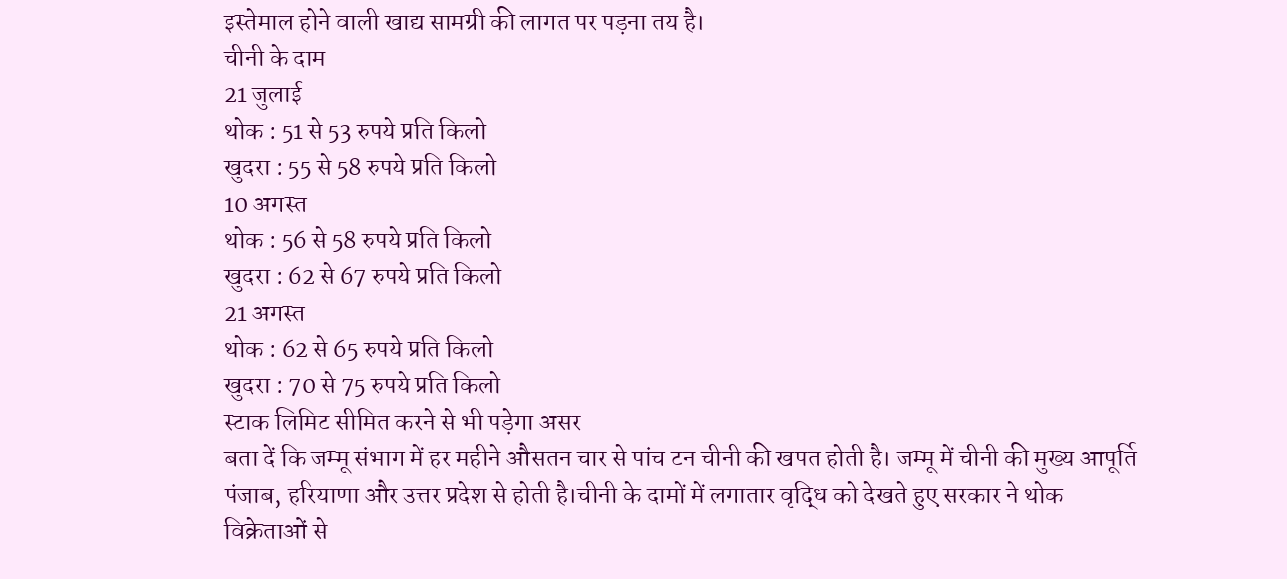इस्तेमाल होने वाली खाद्य सामग्री की लागत पर पड़ना तय है।
चीनी के दाम
21 जुलाई
थोक : 51 से 53 रुपये प्रति किलो
खुदरा : 55 से 58 रुपये प्रति किलो
10 अगस्त
थोक : 56 से 58 रुपये प्रति किलो
खुदरा : 62 से 67 रुपये प्रति किलो
21 अगस्त
थोक : 62 से 65 रुपये प्रति किलो
खुदरा : 70 से 75 रुपये प्रति किलो
स्टाक लिमिट सीमित करने से भी पड़ेगा असर
बता दें कि जम्मू संभाग में हर महीने औसतन चार से पांच टन चीनी की खपत होती है। जम्मू में चीनी की मुख्य आपूर्ति पंजाब, हरियाणा और उत्तर प्रदेश से होती है।चीनी के दामों में लगातार वृद्धि को देखते हुए सरकार ने थोक विक्रेताओं से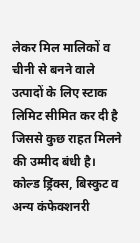लेकर मिल मालिकों व चीनी से बनने वाले उत्पादों के लिए स्टाक लिमिट सीमित कर दी है जिससे कुछ राहत मिलने की उम्मीद बंधी है।
कोल्ड ड्रिंक्स, बिस्कुट व अन्य कंफेक्शनरी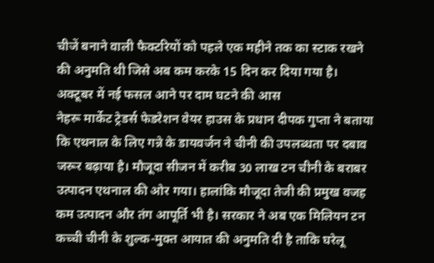चीजें बनाने वाली फैक्टरियों को पहले एक महीने तक का स्टाक रखने की अनुमति थी जिसे अब कम करके 15 दिन कर दिया गया है।
अक्टूबर में नई फसल आने पर दाम घटने की आस
नेहरू मार्केट ट्रेडर्स फेडरेशन वेयर हाउस के प्रधान दीपक गुप्ता ने बताया कि एथनाल के लिए गन्ने के डायवर्जन ने चीनी की उपलब्धता पर दबाव जरूर बढ़ाया है। मौजूदा सीजन में करीब 30 लाख टन चीनी के बराबर उत्पादन एथनाल की ओर गया। हालांकि मौजूदा तेजी की प्रमुख वजह कम उत्पादन और तंग आपूर्ति भी है। सरकार ने अब एक मिलियन टन कच्ची चीनी के शुल्क-मुक्त आयात की अनुमति दी है ताकि घरेलू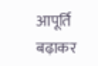आपूर्ति बढ़ाकर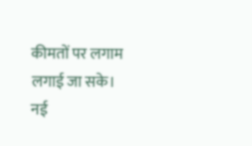कीमतों पर लगाम लगाई जा सके।
नई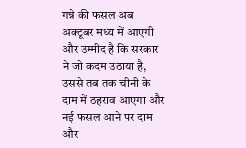गन्ने की फसल अब अक्टूबर मध्य में आएगी और उम्मीद है कि सरकार ने जो कदम उठाया है, उससे तब तक चीनी के दाम में ठहराव आएगा और नई फसल आने पर दाम और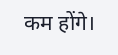कम होंगे।